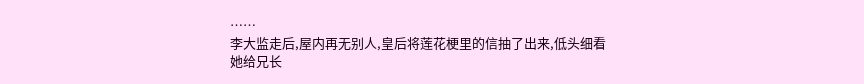……
李大监走后,屋内再无别人,皇后将莲花梗里的信抽了出来,低头细看
她给兄长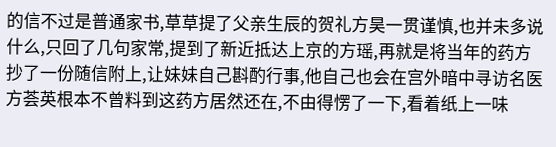的信不过是普通家书,草草提了父亲生辰的贺礼方昊一贯谨慎,也并未多说什么,只回了几句家常,提到了新近抵达上京的方瑶,再就是将当年的药方抄了一份随信附上,让妹妹自己斟酌行事,他自己也会在宫外暗中寻访名医
方荟英根本不曾料到这药方居然还在,不由得愣了一下,看着纸上一味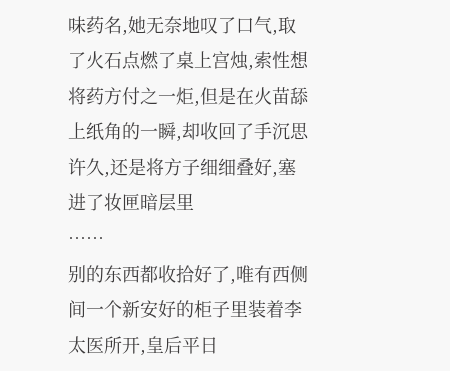味药名,她无奈地叹了口气,取了火石点燃了桌上宫烛,索性想将药方付之一炬,但是在火苗舔上纸角的一瞬,却收回了手沉思许久,还是将方子细细叠好,塞进了妆匣暗层里
……
别的东西都收拾好了,唯有西侧间一个新安好的柜子里装着李太医所开,皇后平日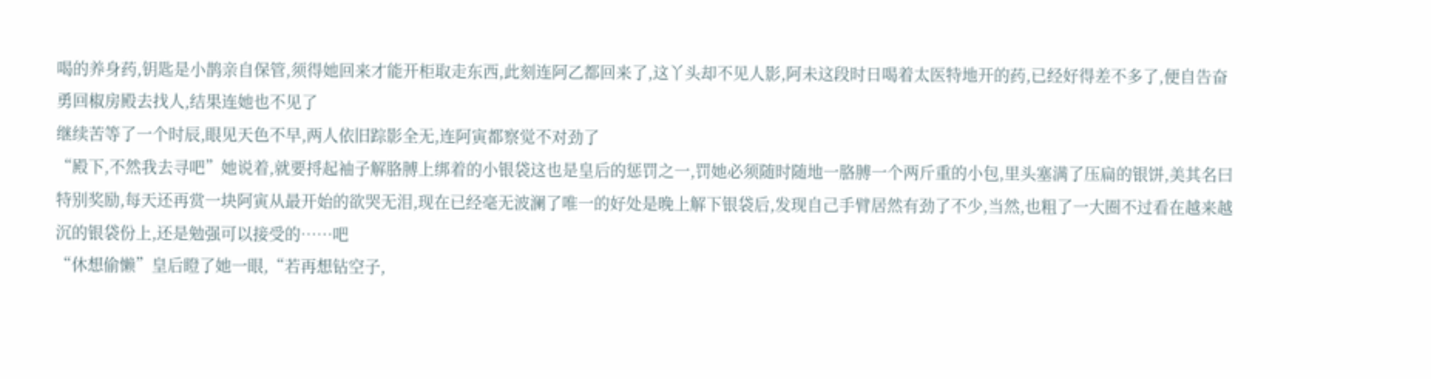喝的养身药,钥匙是小鹊亲自保管,须得她回来才能开柜取走东西,此刻连阿乙都回来了,这丫头却不见人影,阿未这段时日喝着太医特地开的药,已经好得差不多了,便自告奋勇回椒房殿去找人,结果连她也不见了
继续苦等了一个时辰,眼见天色不早,两人依旧踪影全无,连阿寅都察觉不对劲了
“殿下,不然我去寻吧”她说着,就要捋起袖子解胳膊上绑着的小银袋这也是皇后的惩罚之一,罚她必须随时随地一胳膊一个两斤重的小包,里头塞满了压扁的银饼,美其名曰特别奖励,每天还再赏一块阿寅从最开始的欲哭无泪,现在已经毫无波澜了唯一的好处是晚上解下银袋后,发现自己手臂居然有劲了不少,当然,也粗了一大圈不过看在越来越沉的银袋份上,还是勉强可以接受的……吧
“休想偷懒”皇后瞪了她一眼,“若再想钻空子,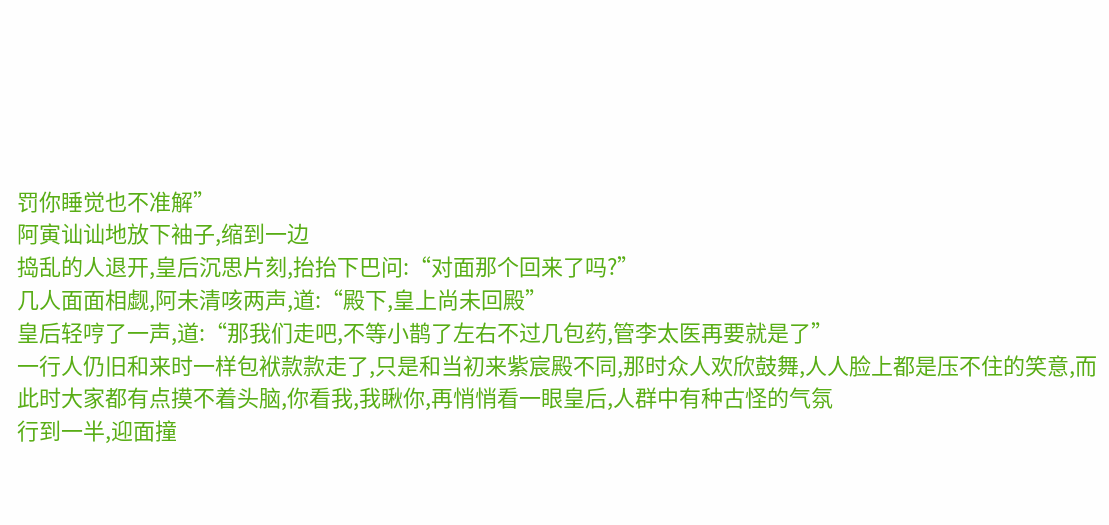罚你睡觉也不准解”
阿寅讪讪地放下袖子,缩到一边
捣乱的人退开,皇后沉思片刻,抬抬下巴问:“对面那个回来了吗?”
几人面面相觑,阿未清咳两声,道:“殿下,皇上尚未回殿”
皇后轻哼了一声,道:“那我们走吧,不等小鹊了左右不过几包药,管李太医再要就是了”
一行人仍旧和来时一样包袱款款走了,只是和当初来紫宸殿不同,那时众人欢欣鼓舞,人人脸上都是压不住的笑意,而此时大家都有点摸不着头脑,你看我,我瞅你,再悄悄看一眼皇后,人群中有种古怪的气氛
行到一半,迎面撞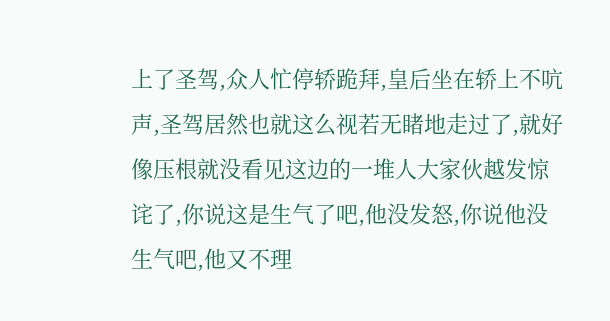上了圣驾,众人忙停轿跪拜,皇后坐在轿上不吭声,圣驾居然也就这么视若无睹地走过了,就好像压根就没看见这边的一堆人大家伙越发惊诧了,你说这是生气了吧,他没发怒,你说他没生气吧,他又不理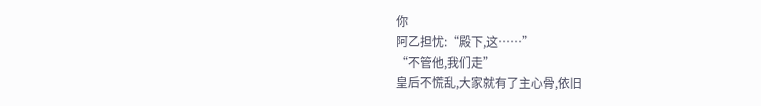你
阿乙担忧:“殿下,这……”
“不管他,我们走”
皇后不慌乱,大家就有了主心骨,依旧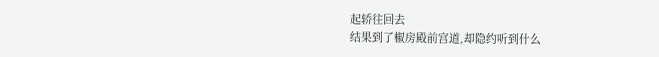起轿往回去
结果到了椒房殿前宫道,却隐约听到什么